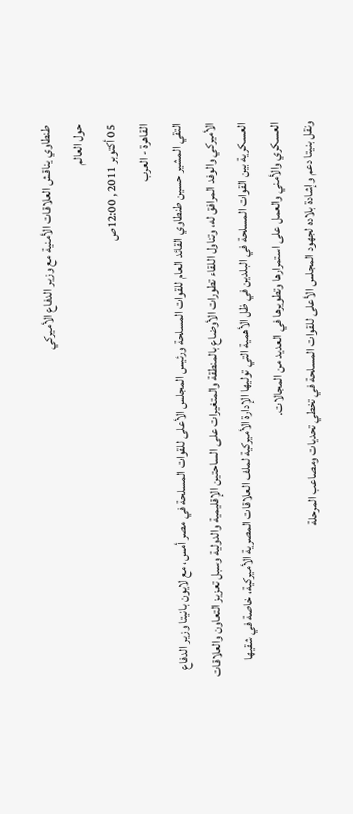طنطاوي يناقش العلاقات الأمنية مع وزير الدفاع الأميركي
حول العالم
05 أكتوبر 2011 , 12:00ص
القاهرة - العرب
التقي المشير حسين طنطاوي القائد العام للقوات المسلحة ورئيس المجلس الأعلى للقوات المسلحة في مصر أمس، مع لايون بانيتا وزير الدفاع الأميركي والوفد المرافق له، وتناول اللقاء تطورات الأوضاع بالمنطقة والمتغيرات على الساحتين الإقليمية والدولية وسبل تعزيز التعاون والعلاقات العسكرية بين القوات المسلحة في البلدين في ظل الأهمية التي توليها الإدارة الأميركية لملف العلاقات المصرية الأميركية، خاصة في شقيها العسكري والأمني والعمل على استمرارها وتطويرها في العديد من المجالات.
ونقل بنيتا دعم وإشادة بلاده لجهود المجلس الأعلى للقوات المسلحة في تخطي تحديات ومصاعب المرحلة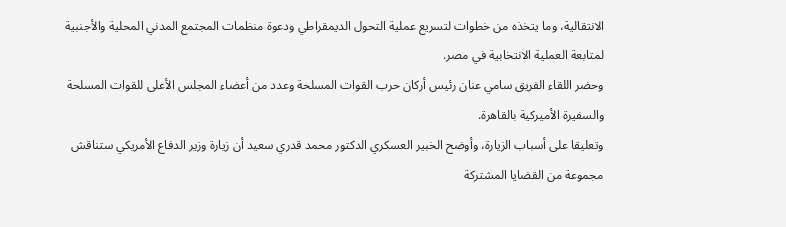الانتقالية، وما يتخذه من خطوات لتسريع عملية التحول الديمقراطي ودعوة منظمات المجتمع المدني المحلية والأجنبية لمتابعة العملية الانتخابية في مصر.
وحضر اللقاء الفريق سامي عنان رئيس أركان حرب القوات المسلحة وعدد من أعضاء المجلس الأعلى للقوات المسلحة والسفيرة الأميركية بالقاهرة.
وتعليقا على أسباب الزيارة، وأوضح الخبير العسكري الدكتور محمد قدري سعيد أن زيارة وزير الدفاع الأمريكي ستناقش مجموعة من القضايا المشتركة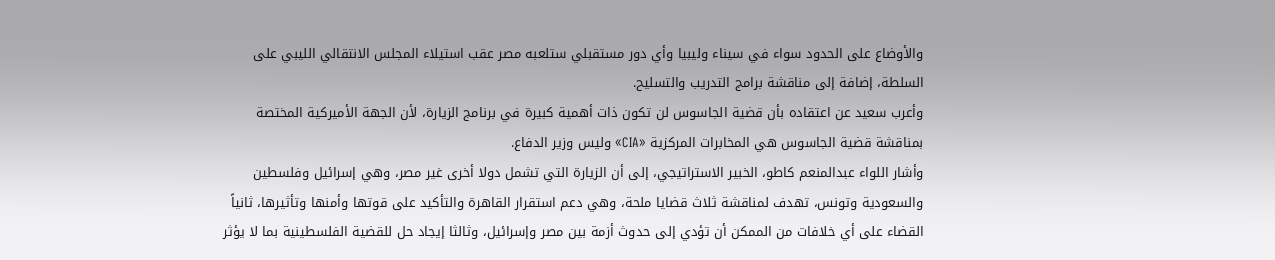والأوضاع على الحدود سواء في سيناء وليبيا وأي دور مستقبلي ستلعبه مصر عقب استيلاء المجلس الانتقالي الليبي على السلطة، إضافة إلى مناقشة برامج التدريب والتسليح.
وأعرب سعيد عن اعتقاده بأن قضية الجاسوس لن تكون ذات أهمية كبيرة في برنامج الزيارة، لأن الجهة الأميركية المختصة بمناقشة قضية الجاسوس هي المخابرات المركزية «CIA» وليس وزير الدفاع.
وأشار اللواء عبدالمنعم كاطو، الخبير الاستراتيجي، إلى أن الزيارة التي تشمل دولا أخرى غير مصر، وهي إسرائيل وفلسطين والسعودية وتونس، تهدف لمناقشة ثلاث قضايا ملحة، وهي دعم استقرار القاهرة والتأكيد على قوتها وأمنها وتأثيرها، ثانياً القضاء على أي خلافات من الممكن أن تؤدي إلى حدوث أزمة بين مصر وإسرائيل، وثالثا إيجاد حل للقضية الفلسطينية بما لا يؤثر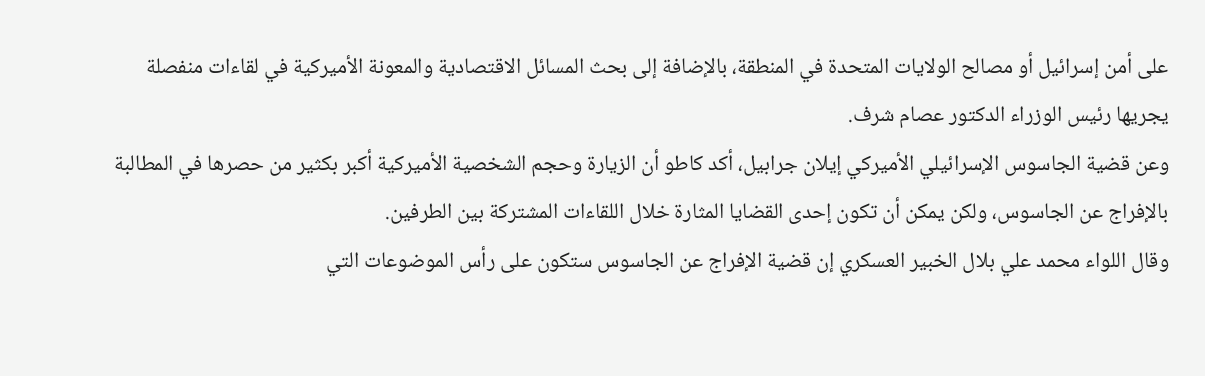على أمن إسرائيل أو مصالح الولايات المتحدة في المنطقة، بالإضافة إلى بحث المسائل الاقتصادية والمعونة الأميركية في لقاءات منفصلة يجريها رئيس الوزراء الدكتور عصام شرف.
وعن قضية الجاسوس الإسرائيلي الأميركي إيلان جرابيل، أكد كاطو أن الزيارة وحجم الشخصية الأميركية أكبر بكثير من حصرها في المطالبة بالإفراج عن الجاسوس، ولكن يمكن أن تكون إحدى القضايا المثارة خلال اللقاءات المشتركة بين الطرفين.
وقال اللواء محمد علي بلال الخبير العسكري إن قضية الإفراج عن الجاسوس ستكون على رأس الموضوعات التي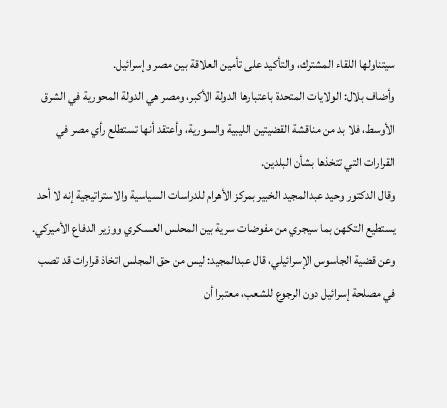سيتناولها اللقاء المشترك، والتأكيد على تأمين العلاقة بين مصر وإسرائيل.
وأضاف بلال: الولايات المتحدة باعتبارها الدولة الأكبر، ومصر هي الدولة المحورية في الشرق الأوسط، فلا بد من مناقشة القضيتين الليبية والسورية، وأعتقد أنها تستطلع رأي مصر في القرارات التي تتخذها بشأن البلدين.
وقال الدكتور وحيد عبدالمجيد الخبير بمركز الأهرام للدراسات السياسية والاستراتيجية إنه لا أحد يستطيع التكهن بما سيجري من مفوضات سرية بين المحلس العسكري ووزير الدفاع الأميركي.
وعن قضية الجاسوس الإسرائيلي، قال عبدالمجيد: ليس من حق المجلس اتخاذ قرارات قد تصب في مصلحة إسرائيل دون الرجوع للشعب، معتبرا أن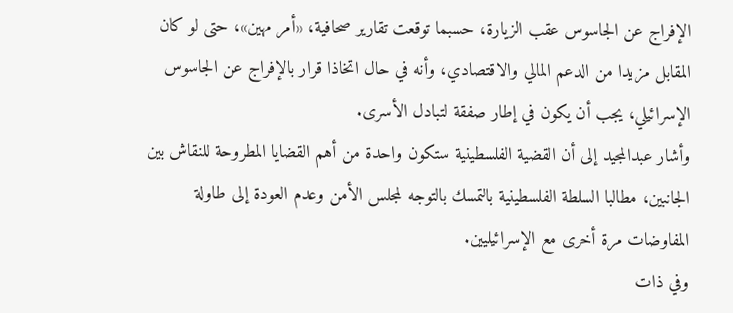الإفراج عن الجاسوس عقب الزيارة، حسبما توقعت تقارير صحافية، «أمر مهين»، حتى لو كان المقابل مزيدا من الدعم المالي والاقتصادي، وأنه في حال اتخاذا قرار بالإفراج عن الجاسوس الإسرائيلي، يجب أن يكون في إطار صفقة لتبادل الأسرى.
وأشار عبدالمجيد إلى أن القضية الفلسطينية ستكون واحدة من أهم القضايا المطروحة للنقاش بين الجانبين، مطالبا السلطة الفلسطينية بالتمسك بالتوجه لمجلس الأمن وعدم العودة إلى طاولة المفاوضات مرة أخرى مع الإسرائيليين.
وفي ذات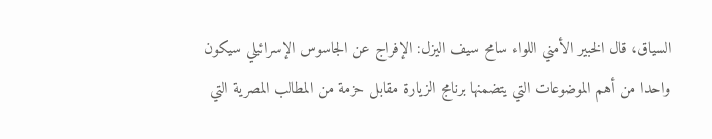السياق، قال الخبير الأمني اللواء سامح سيف اليزل: الإفراج عن الجاسوس الإسرائيلي سيكون واحدا من أهم الموضوعات التي يتضمنها برنامج الزيارة مقابل حزمة من المطالب المصرية التي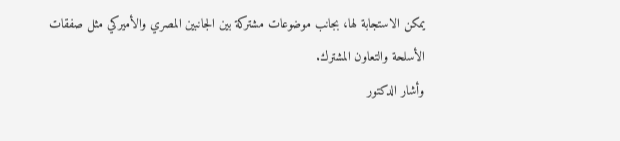يمكن الاستجابة لها، بجانب موضوعات مشتركة بين الجانبين المصري والأميركي مثل صفقات الأسلحة والتعاون المشترك.
وأشار الدكتور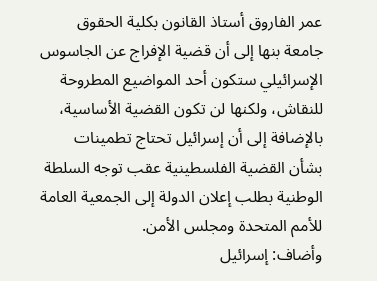عمر الفاروق أستاذ القانون بكلية الحقوق جامعة بنها إلى أن قضية الإفراج عن الجاسوس الإسرائيلي ستكون أحد المواضيع المطروحة للنقاش، ولكنها لن تكون القضية الأساسية، بالإضافة إلى أن إسرائيل تحتاج تطمينات بشأن القضية الفلسطينية عقب توجه السلطة الوطنية بطلب إعلان الدولة إلى الجمعية العامة للأمم المتحدة ومجلس الأمن.
وأضاف: إسرائيل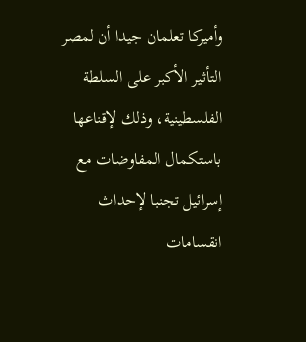وأميركا تعلمان جيدا أن لمصر التأثير الأكبر على السلطة الفلسطينية، وذلك لإقناعها باستكمال المفاوضات مع إسرائيل تجنبا لإحداث انقسامات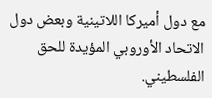مع دول أميركا اللاتينية وبعض دول الاتحاد الأوروبي المؤيدة للحق الفلسطيني.